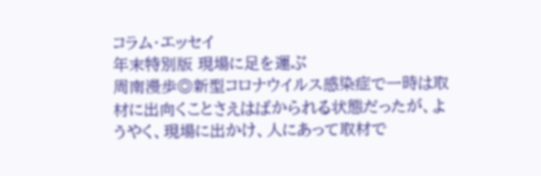コラム・エッセイ
年末特別版 現場に足を運ぶ
周南漫歩◎新型コロナウイルス感染症で一時は取材に出向くことさえはばかられる状態だったが、ようやく、現場に出かけ、人にあって取材で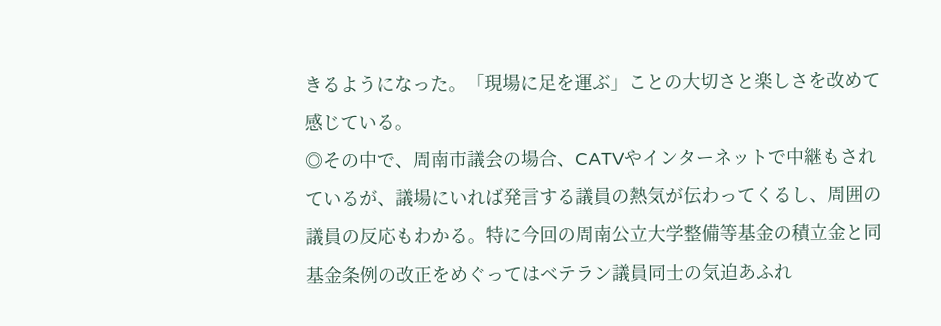きるようになった。「現場に足を運ぶ」ことの大切さと楽しさを改めて感じている。
◎その中で、周南市議会の場合、CATVやインターネットで中継もされているが、議場にいれば発言する議員の熱気が伝わってくるし、周囲の議員の反応もわかる。特に今回の周南公立大学整備等基金の積立金と同基金条例の改正をめぐってはベテラン議員同士の気迫あふれ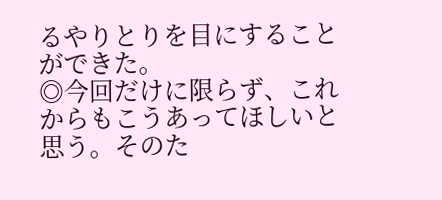るやりとりを目にすることができた。
◎今回だけに限らず、これからもこうあってほしいと思う。そのた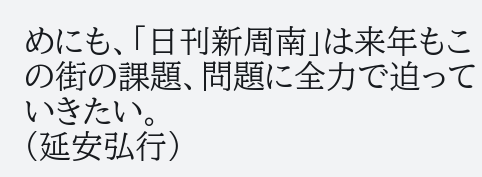めにも、「日刊新周南」は来年もこの街の課題、問題に全力で迫っていきたい。
(延安弘行)